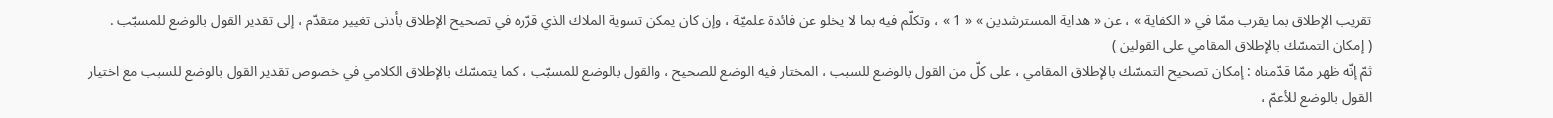تقريب الإطلاق بما يقرب ممّا في « الكفاية » ، عن « هداية المسترشدين » « 1 » ، وتكلّم فيه بما لا يخلو عن فائدة علميّة ، وإن كان يمكن تسوية الملاك الذي قرّره في تصحيح الإطلاق بأدنى تغيير متقدّم ، إلى تقدير القول بالوضع للمسبّب .
( إمكان التمسّك بالإطلاق المقامي على القولين )
ثمّ إنّه ظهر ممّا قدّمناه : إمكان تصحيح التمسّك بالإطلاق المقامي ، على كلّ من القول بالوضع للسبب ، المختار فيه الوضع للصحيح ، والقول بالوضع للمسبّب ، كما يتمسّك بالإطلاق الكلامي في خصوص تقدير القول بالوضع للسبب مع اختيار القول بالوضع للأعمّ ،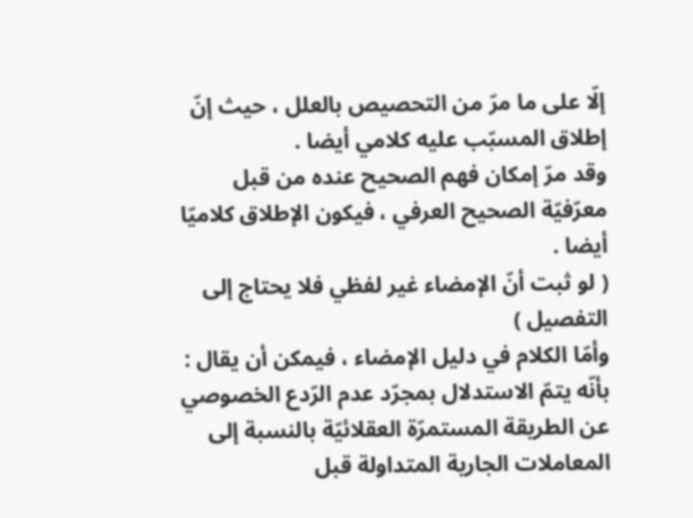إلّا على ما مرّ من التحصيص بالعلل ، حيث إنّ إطلاق المسبّب عليه كلامي أيضا .
وقد مرّ إمكان فهم الصحيح عنده من قبل معرّفيّة الصحيح العرفي ، فيكون الإطلاق كلاميّا أيضا .
( لو ثبت أنّ الإمضاء غير لفظي فلا يحتاج إلى التفصيل )
وأمّا الكلام في دليل الإمضاء ، فيمكن أن يقال : بأنّه يتمّ الاستدلال بمجرّد عدم الرّدع الخصوصي عن الطريقة المستمرّة العقلائيّة بالنسبة إلى المعاملات الجارية المتداولة قبل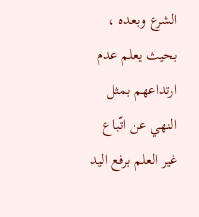الشرع وبعده ، بحيث يعلم عدم ارتداعهم بمثل النهي عن اتّباع غير العلم برفع اليد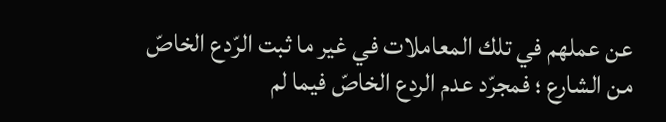عن عملهم في تلك المعاملات في غير ما ثبت الرّدع الخاصّ من الشارع ؛ فمجرّد عدم الردع الخاصّ فيما لم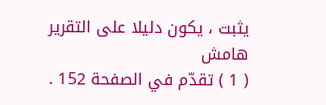يثبت ، يكون دليلا على التقرير
هامش
( 1 ) تقدّم في الصفحة 152 .